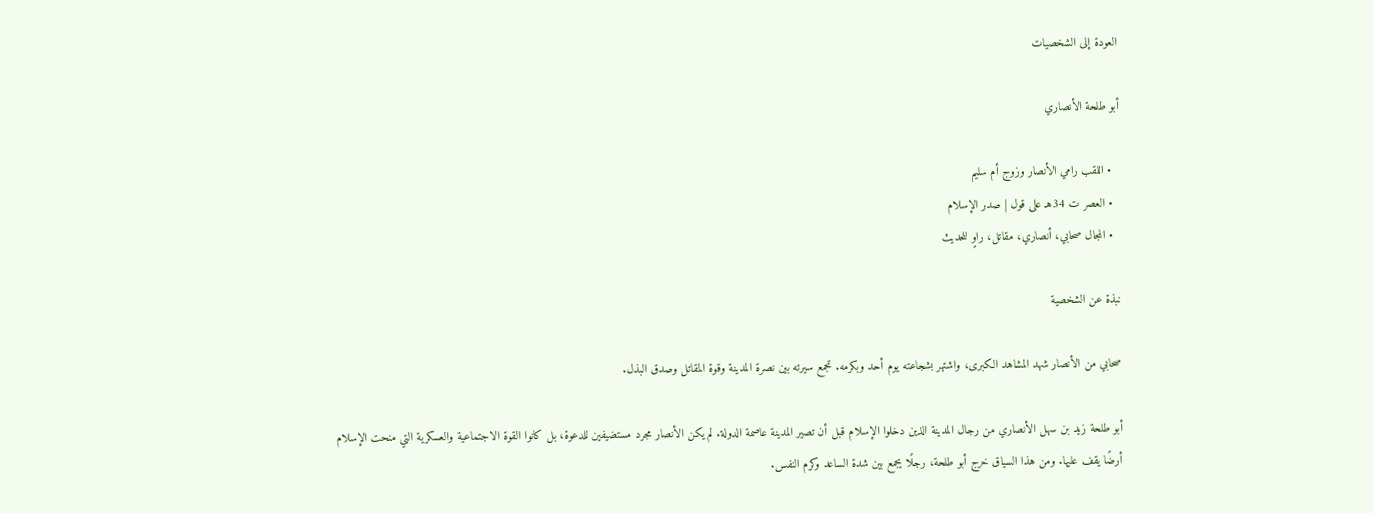العودة إلى الشخصيات

أبو طلحة الأنصاري

  • اللقب رامي الأنصار وزوج أم سليم
  • العصر ت 34هـ على قول | صدر الإسلام
  • المجال صحابي، أنصاري، مقاتل، راوٍ للحديث

نبذة عن الشخصية

صحابي من الأنصار شهد المشاهد الكبرى، واشتهر بشجاعته يوم أحد وبكرمه. تجمع سيرته بين نصرة المدينة وقوة المقاتل وصدق البذل.

أبو طلحة زيد بن سهل الأنصاري من رجال المدينة الذين دخلوا الإسلام قبل أن تصير المدينة عاصمة الدولة. لم يكن الأنصار مجرد مستضيفين للدعوة، بل كانوا القوة الاجتماعية والعسكرية التي منحت الإسلام أرضًا يقف عليها. ومن هذا السياق خرج أبو طلحة، رجلًا يجمع بين شدة الساعد وكرم النفس.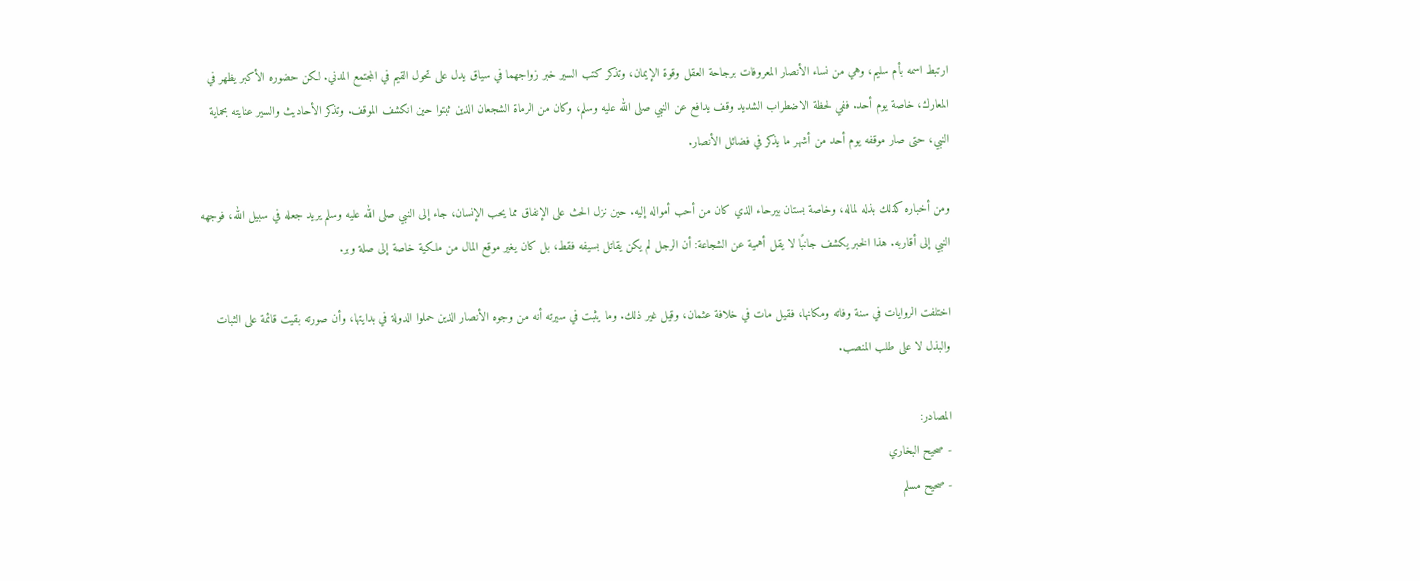ارتبط اسمه بأم سليم، وهي من نساء الأنصار المعروفات برجاحة العقل وقوة الإيمان، وتذكر كتب السير خبر زواجهما في سياق يدل على تحول القيم في المجتمع المدني. لكن حضوره الأكبر يظهر في المعارك، خاصة يوم أحد. ففي لحظة الاضطراب الشديد وقف يدافع عن النبي صلى الله عليه وسلم، وكان من الرماة الشجعان الذين ثبتوا حين انكشف الموقف. وتذكر الأحاديث والسير عنايته بحماية النبي، حتى صار موقفه يوم أحد من أشهر ما يذكر في فضائل الأنصار.

ومن أخباره كذلك بذله لماله، وخاصة بستان بيرحاء الذي كان من أحب أمواله إليه. حين نزل الحث على الإنفاق مما يحب الإنسان، جاء إلى النبي صلى الله عليه وسلم يريد جعله في سبيل الله، فوجهه النبي إلى أقاربه. هذا الخبر يكشف جانبًا لا يقل أهمية عن الشجاعة: أن الرجل لم يكن يقاتل بسيفه فقط، بل كان يغير موقع المال من ملكية خاصة إلى صلة وبر.

اختلفت الروايات في سنة وفاته ومكانها، فقيل مات في خلافة عثمان، وقيل غير ذلك. وما يثبت في سيرته أنه من وجوه الأنصار الذين حملوا الدولة في بدايتها، وأن صورته بقيت قائمة على الثبات والبذل لا على طلب المنصب.

المصادر:
- صحيح البخاري
- صحيح مسلم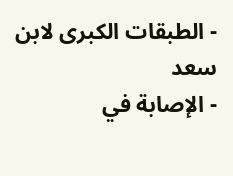- الطبقات الكبرى لابن سعد
- الإصابة في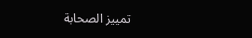تمييز الصحابة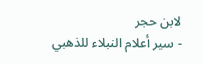لابن حجر
- سير أعلام النبلاء للذهبي